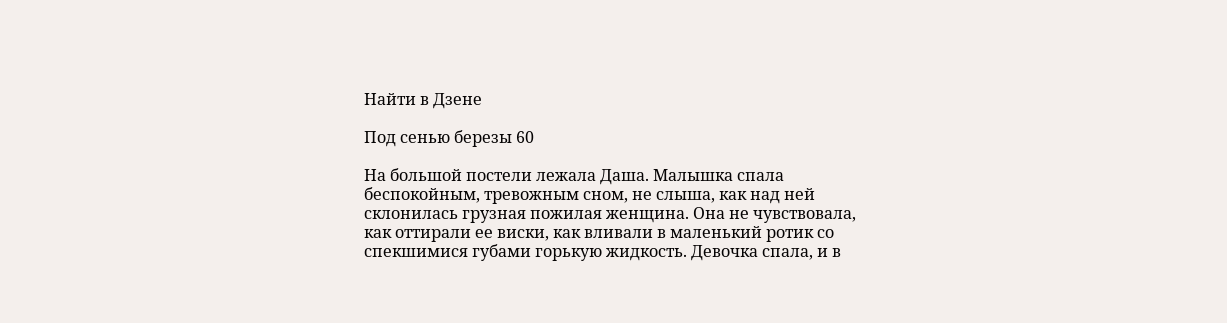Найти в Дзене

Под сенью березы 60

На большой постели лежала Даша. Малышка спала беспокойным, тревожным сном, не слыша, как над ней склонилась грузная пожилая женщина. Она не чувствовала, как оттирали ее виски, как вливали в маленький ротик со спекшимися губами горькую жидкость. Девочка спала, и в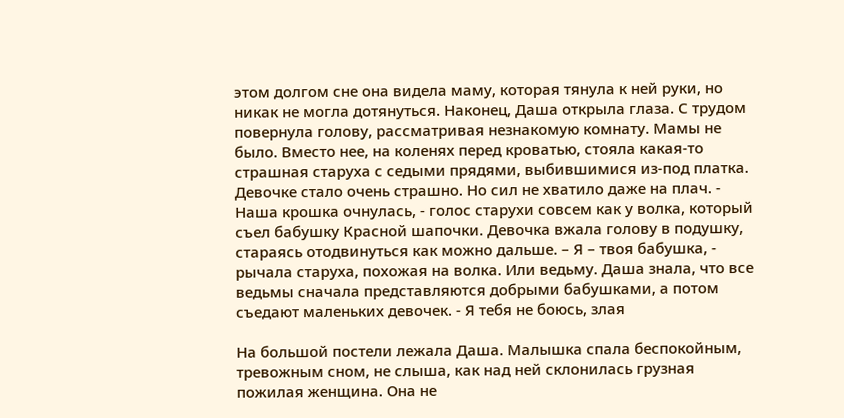этом долгом сне она видела маму, которая тянула к ней руки, но никак не могла дотянуться. Наконец, Даша открыла глаза. С трудом повернула голову, рассматривая незнакомую комнату. Мамы не было. Вместо нее, на коленях перед кроватью, стояла какая-то страшная старуха с седыми прядями, выбившимися из-под платка. Девочке стало очень страшно. Но сил не хватило даже на плач. - Наша крошка очнулась, - голос старухи совсем как у волка, который съел бабушку Красной шапочки. Девочка вжала голову в подушку, стараясь отодвинуться как можно дальше. – Я – твоя бабушка, - рычала старуха, похожая на волка. Или ведьму. Даша знала, что все ведьмы сначала представляются добрыми бабушками, а потом съедают маленьких девочек. - Я тебя не боюсь, злая

На большой постели лежала Даша. Малышка спала беспокойным, тревожным сном, не слыша, как над ней склонилась грузная пожилая женщина. Она не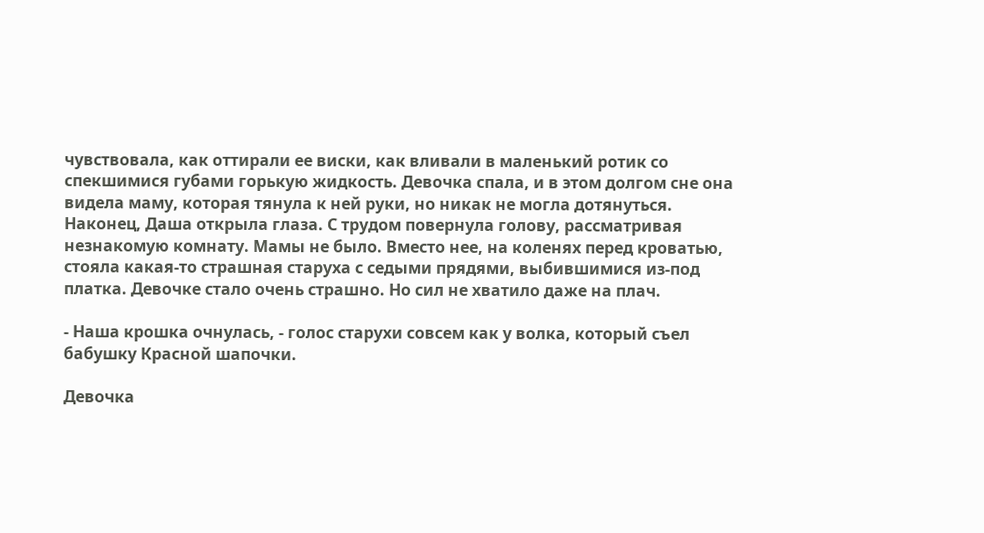чувствовала, как оттирали ее виски, как вливали в маленький ротик со спекшимися губами горькую жидкость. Девочка спала, и в этом долгом сне она видела маму, которая тянула к ней руки, но никак не могла дотянуться. Наконец, Даша открыла глаза. С трудом повернула голову, рассматривая незнакомую комнату. Мамы не было. Вместо нее, на коленях перед кроватью, стояла какая-то страшная старуха с седыми прядями, выбившимися из-под платка. Девочке стало очень страшно. Но сил не хватило даже на плач.

- Наша крошка очнулась, - голос старухи совсем как у волка, который съел бабушку Красной шапочки.

Девочка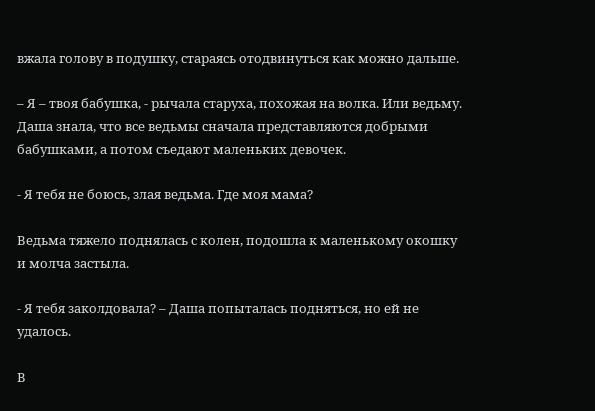вжала голову в подушку, стараясь отодвинуться как можно дальше.

– Я – твоя бабушка, - рычала старуха, похожая на волка. Или ведьму. Даша знала, что все ведьмы сначала представляются добрыми бабушками, а потом съедают маленьких девочек.

- Я тебя не боюсь, злая ведьма. Где моя мама?

Ведьма тяжело поднялась с колен, подошла к маленькому окошку и молча застыла.

- Я тебя заколдовала? – Даша попыталась подняться, но ей не удалось.

В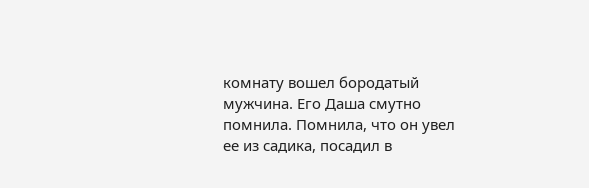комнату вошел бородатый мужчина. Его Даша смутно помнила. Помнила, что он увел ее из садика, посадил в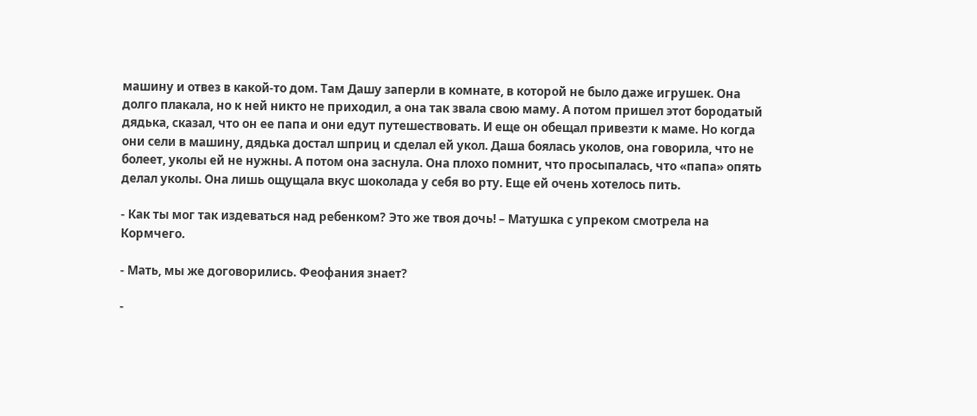машину и отвез в какой-то дом. Там Дашу заперли в комнате, в которой не было даже игрушек. Она долго плакала, но к ней никто не приходил, а она так звала свою маму. А потом пришел этот бородатый дядька, сказал, что он ее папа и они едут путешествовать. И еще он обещал привезти к маме. Но когда они сели в машину, дядька достал шприц и сделал ей укол. Даша боялась уколов, она говорила, что не болеет, уколы ей не нужны. А потом она заснула. Она плохо помнит, что просыпалась, что «папа» опять делал уколы. Она лишь ощущала вкус шоколада у себя во рту. Еще ей очень хотелось пить.

- Как ты мог так издеваться над ребенком? Это же твоя дочь! – Матушка с упреком смотрела на Кормчего.

- Мать, мы же договорились. Феофания знает?

-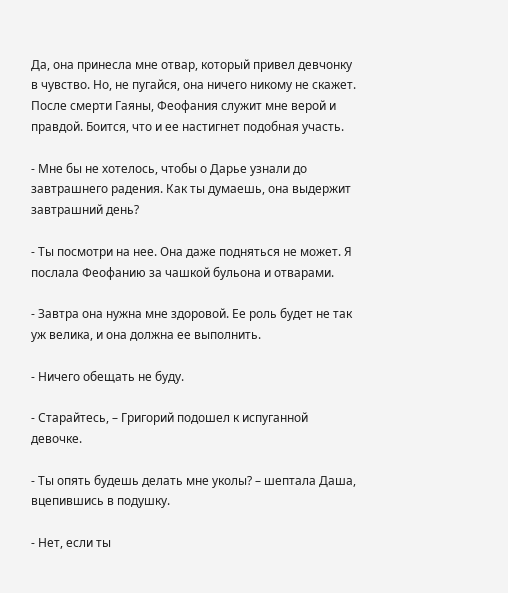Да, она принесла мне отвар, который привел девчонку в чувство. Но, не пугайся, она ничего никому не скажет. После смерти Гаяны, Феофания служит мне верой и правдой. Боится, что и ее настигнет подобная участь.

- Мне бы не хотелось, чтобы о Дарье узнали до завтрашнего радения. Как ты думаешь, она выдержит завтрашний день?

- Ты посмотри на нее. Она даже подняться не может. Я послала Феофанию за чашкой бульона и отварами.

- Завтра она нужна мне здоровой. Ее роль будет не так уж велика, и она должна ее выполнить.

- Ничего обещать не буду.

- Старайтесь, – Григорий подошел к испуганной девочке.

- Ты опять будешь делать мне уколы? – шептала Даша, вцепившись в подушку.

- Нет, если ты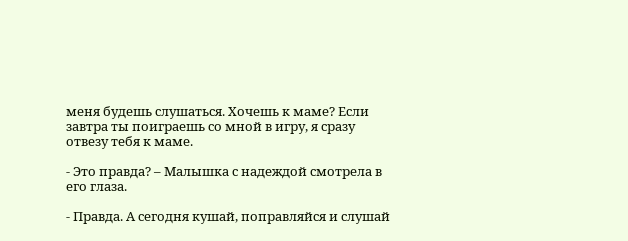меня будешь слушаться. Хочешь к маме? Если завтра ты поиграешь со мной в игру, я сразу отвезу тебя к маме.

- Это правда? – Малышка с надеждой смотрела в его глаза.

- Правда. А сегодня кушай, поправляйся и слушай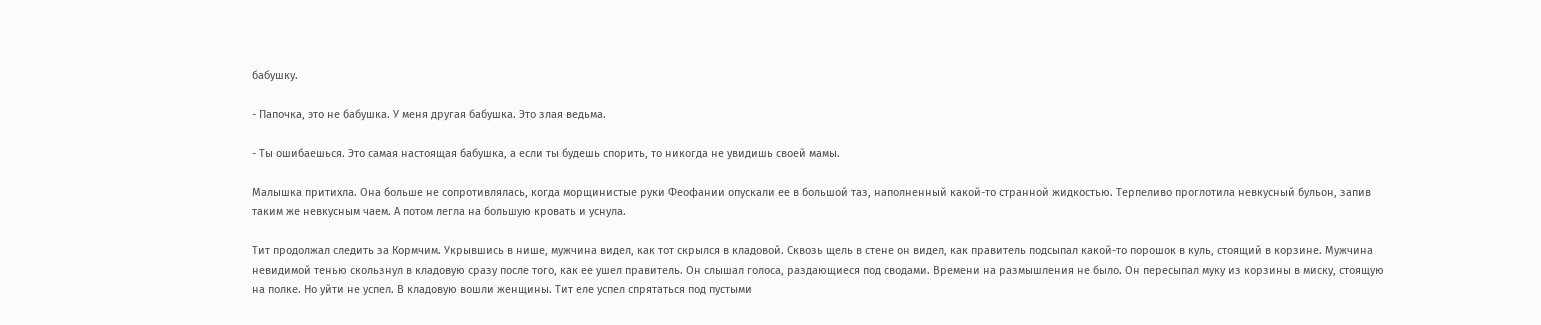бабушку.

- Папочка, это не бабушка. У меня другая бабушка. Это злая ведьма.

- Ты ошибаешься. Это самая настоящая бабушка, а если ты будешь спорить, то никогда не увидишь своей мамы.

Малышка притихла. Она больше не сопротивлялась, когда морщинистые руки Феофании опускали ее в большой таз, наполненный какой-то странной жидкостью. Терпеливо проглотила невкусный бульон, запив таким же невкусным чаем. А потом легла на большую кровать и уснула.

Тит продолжал следить за Кормчим. Укрывшись в нише, мужчина видел, как тот скрылся в кладовой. Сквозь щель в стене он видел, как правитель подсыпал какой-то порошок в куль, стоящий в корзине. Мужчина невидимой тенью скользнул в кладовую сразу после того, как ее ушел правитель. Он слышал голоса, раздающиеся под сводами. Времени на размышления не было. Он пересыпал муку из корзины в миску, стоящую на полке. Но уйти не успел. В кладовую вошли женщины. Тит еле успел спрятаться под пустыми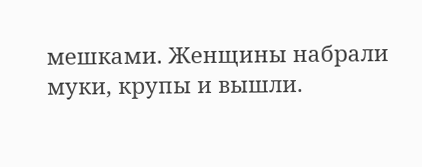мешками. Женщины набрали муки, крупы и вышли.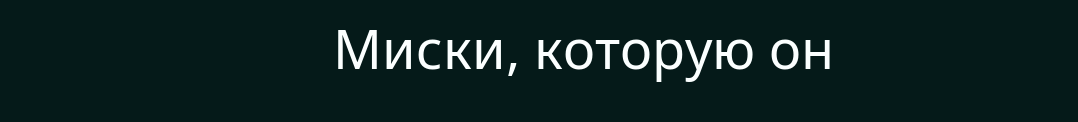Миски, которую он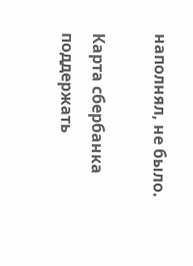наполнял, не было.

Карта сбербанка поддержать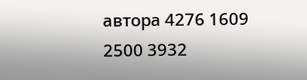автора 4276 1609 2500 3932